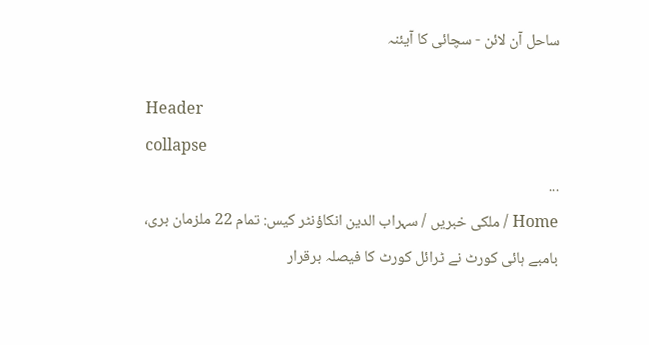ساحل آن لائن - سچائی کا آیئنہ

Header
collapse
...
Home / ملکی خبریں / سہراب الدین انکاؤنٹر کیس: تمام 22 ملزمان بری، بامبے ہائی کورٹ نے ٹرائل کورٹ کا فیصلہ برقرار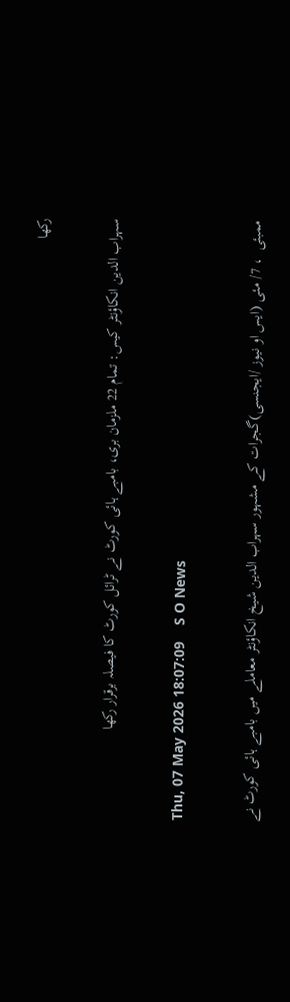رکھا

سہراب الدین انکاؤنٹر کیس: تمام 22 ملزمان بری، بامبے ہائی کورٹ نے ٹرائل کورٹ کا فیصلہ برقرار رکھا

Thu, 07 May 2026 18:07:09    S O News

ممبئی  ، 7/ مئی (ایس او نیوز /ایجنسی)گجرات کے مشہور سہراب الدین شیخ انکاؤنٹر معاملے میں بامبے ہائی کورٹ نے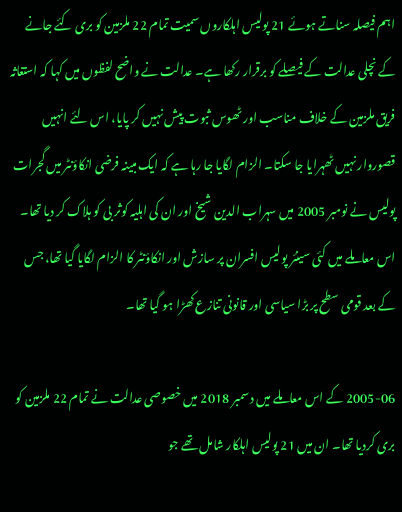اہم فیصلہ سناتے ہوئے 21 پولیس اہلکاروں سمیت تمام 22 ملزمین کو بری کئے جانے کے نچلی عدالت کے فیصلے کو برقرار رکھا ہے۔ عدالت نے واضح لفظوں میں کہا کہ استغاثہ فریق ملزمین کے خلاف مناسب اور ٹھوس ثبوت پیش نہیں کر پایا، اس لئے انہیں قصوروار نہیں ٹھہرایا جا سکتا۔ الزام لگایا جا رہا ہے کہ ایک مبینہ فرضی انکاؤنٹر میں گجرات پولیس نے نومبر 2005 میں سہراب الدین شیخ اور ان کی اہلیہ کوثر بی کو ہلاک کر دیا تھا۔ اس معاملے میں کئی سینئر پولیس افسران پر سازش اور انکاؤنٹر کا الزام لگایا گیا تھا، جس کے بعد قومی سطح پر بڑا سیاسی اور قانونی تنازع کھڑا ہو گیا تھا۔

2005-06 کے اس معاملے میں دسمبر 2018 میں خصوصی عدالت نے تمام 22 ملزمین کو بری کردیا تھا۔ ان میں 21 پولیس اہلکار شامل تھے جو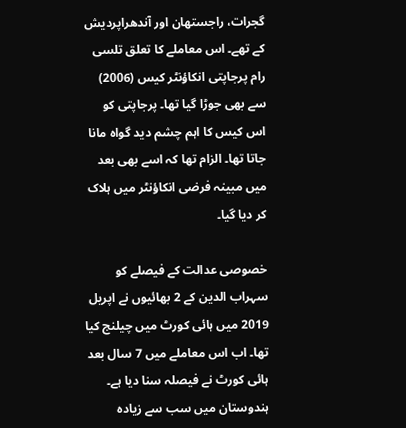گجرات، راجستھان اور آندھراپردیش کے تھے۔ اس معاملے کا تعلق تلسی رام پرجاپتی انکاؤنٹر کیس (2006) سے بھی جوڑا گیا تھا۔ پرجاپتی کو اس کیس کا اہم چشم دید گواہ مانا جاتا تھا۔ الزام تھا کہ اسے بھی بعد میں مبینہ فرضی انکاؤنٹر میں ہلاک کر دیا گیا۔

خصوصی عدالت کے فیصلے کو سہراب الدین کے 2 بھائیوں نے اپریل 2019 میں ہائی کورٹ میں چیلنج کیا تھا۔ اب اس معاملے میں 7 سال بعد ہائی کورٹ نے فیصلہ سنا دیا ہے۔ ہندوستان میں سب سے زیادہ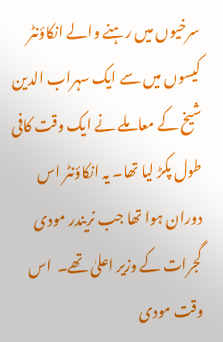سرخیوں میں رہنے والے انکاؤنٹر کیسوں میں سے ایک سہراب الدین شیخ کے معاملے نے ایک وقت کافی طول پکڑ لیا تھا۔ یہ انکاؤنٹر اس دوران ہوا تھا جب نریندر مودی گجرات کے وزیر اعلیٰ تھے۔  اس وقت مودی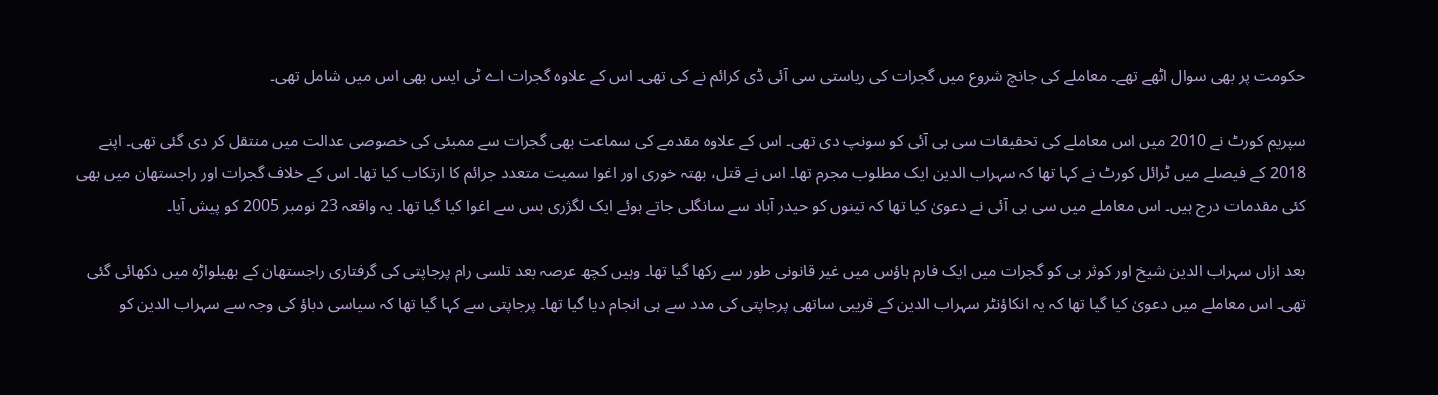حکومت پر بھی سوال اٹھے تھے۔ معاملے کی جانچ شروع میں گجرات کی ریاستی سی آئی ڈی کرائم نے کی تھی۔ اس کے علاوہ گجرات اے ٹی ایس بھی اس میں شامل تھی۔

سپریم کورٹ نے 2010 میں اس معاملے کی تحقیقات سی بی آئی کو سونپ دی تھی۔ اس کے علاوہ مقدمے کی سماعت بھی گجرات سے ممبئی کی خصوصی عدالت میں منتقل کر دی گئی تھی۔ اپنے 2018 کے فیصلے میں ٹرائل کورٹ نے کہا تھا کہ سہراب الدین ایک مطلوب مجرم تھا۔ اس نے قتل، بھتہ خوری اور اغوا سمیت متعدد جرائم کا ارتکاب کیا تھا۔ اس کے خلاف گجرات اور راجستھان میں بھی کئی مقدمات درج ہیں۔ اس معاملے میں سی بی آئی نے دعویٰ کیا تھا کہ تینوں کو حیدر آباد سے سانگلی جاتے ہوئے ایک لگژری بس سے اغوا کیا گیا تھا۔ یہ واقعہ 23 نومبر 2005 کو پیش آیا۔

بعد ازاں سہراب الدین شیخ اور کوثر بی کو گجرات میں ایک فارم ہاؤس میں غیر قانونی طور سے رکھا گیا تھا۔ وہیں کچھ عرصہ بعد تلسی رام پرجاپتی کی گرفتاری راجستھان کے بھیلواڑہ میں دکھائی گئی تھی۔ اس معاملے میں دعویٰ کیا گیا تھا کہ یہ انکاؤنٹر سہراب الدین کے قریبی ساتھی پرجاپتی کی مدد سے ہی انجام دیا گیا تھا۔ پرجاپتی سے کہا گیا تھا کہ سیاسی دباؤ کی وجہ سے سہراب الدین کو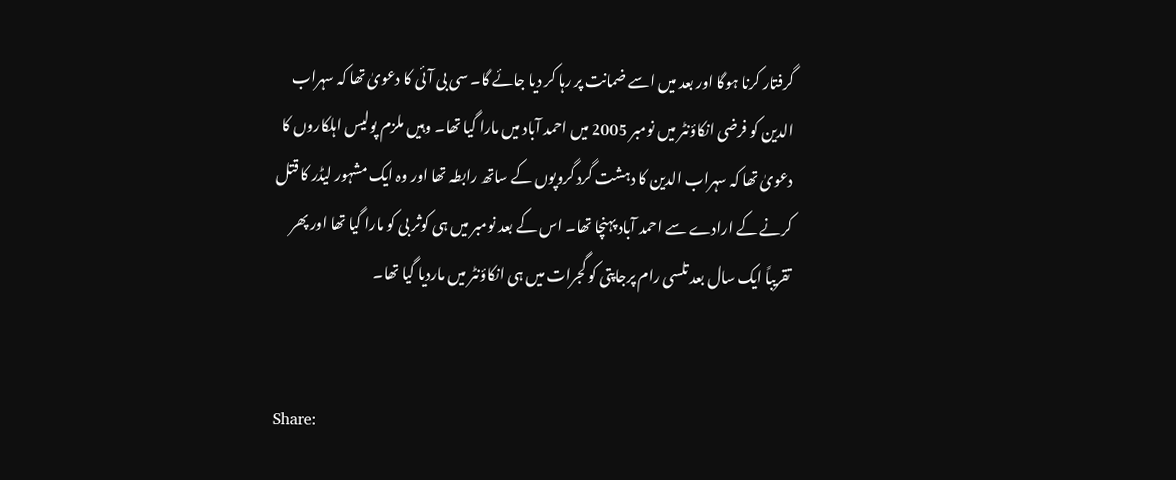گرفتار کرنا ہوگا اور بعد میں اسے ضمانت پر رہا کر دیا جائے گا۔ سی بی آئی کا دعویٰ تھا کہ سہراب الدین کو فرضی انکاؤنٹر میں نومبر 2005 میں احمد آباد میں مارا گیا تھا۔ وہیں ملزم پولیس اہلکاروں کا دعویٰ تھا کہ سہراب الدین کا دہشت گرد گروپوں کے ساتھ رابطہ تھا اور وہ ایک مشہور لیڈر کا قتل کرنے کے ارادے سے احمد آباد پہنچا تھا۔ اس کے بعد نومبر میں ہی کوثر بی کو مارا گیا تھا اور پھر تقریباً ایک سال بعد تلسی رام پرجاپتی کو گجرات میں ہی انکاؤنٹر میں ماردیا گیا تھا۔


Share: